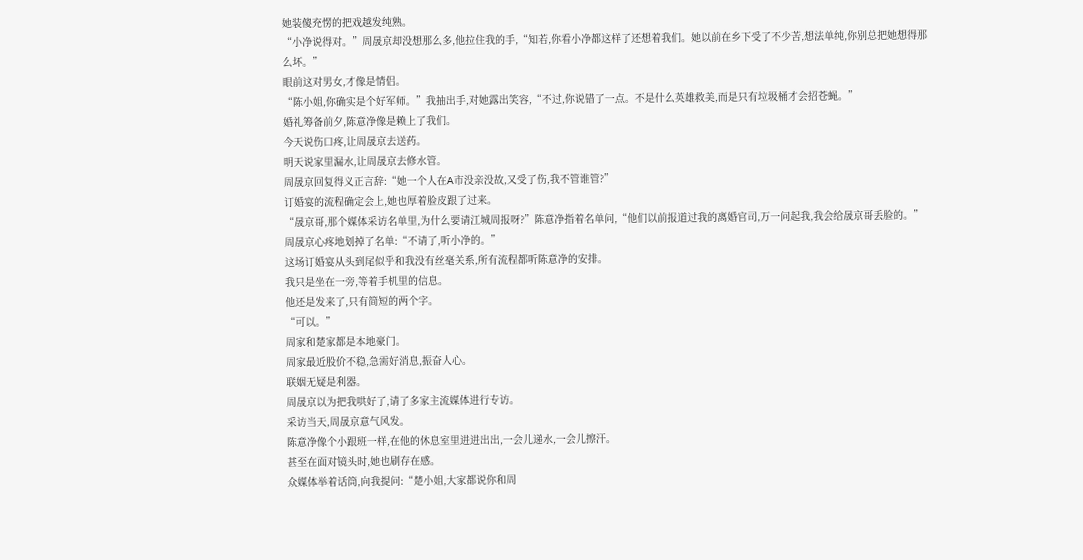她装傻充愣的把戏越发纯熟。
“小净说得对。”周晟京却没想那么多,他拉住我的手,“知若,你看小净都这样了还想着我们。她以前在乡下受了不少苦,想法单纯,你别总把她想得那么坏。”
眼前这对男女,才像是情侣。
“陈小姐,你确实是个好军师。”我抽出手,对她露出笑容,“不过,你说错了一点。不是什么英雄救美,而是只有垃圾桶才会招苍蝇。”
婚礼筹备前夕,陈意净像是赖上了我们。
今天说伤口疼,让周晟京去送药。
明天说家里漏水,让周晟京去修水管。
周晟京回复得义正言辞:“她一个人在A市没亲没故,又受了伤,我不管谁管?”
订婚宴的流程确定会上,她也厚着脸皮跟了过来。
“晟京哥,那个媒体采访名单里,为什么要请江城周报呀?”陈意净指着名单问,“他们以前报道过我的离婚官司,万一问起我,我会给晟京哥丢脸的。”
周晟京心疼地划掉了名单:“不请了,听小净的。”
这场订婚宴从头到尾似乎和我没有丝毫关系,所有流程都听陈意净的安排。
我只是坐在一旁,等着手机里的信息。
他还是发来了,只有简短的两个字。
“可以。”
周家和楚家都是本地豪门。
周家最近股价不稳,急需好消息,振奋人心。
联姻无疑是利器。
周晟京以为把我哄好了,请了多家主流媒体进行专访。
采访当天,周晟京意气风发。
陈意净像个小跟班一样,在他的休息室里进进出出,一会儿递水,一会儿擦汗。
甚至在面对镜头时,她也刷存在感。
众媒体举着话筒,向我提问:“楚小姐,大家都说你和周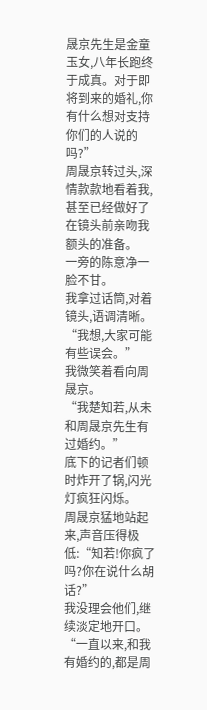晟京先生是金童玉女,八年长跑终于成真。对于即将到来的婚礼,你有什么想对支持你们的人说的吗?”
周晟京转过头,深情款款地看着我,甚至已经做好了在镜头前亲吻我额头的准备。
一旁的陈意净一脸不甘。
我拿过话筒,对着镜头,语调清晰。
“我想,大家可能有些误会。”
我微笑着看向周晟京。
“我楚知若,从未和周晟京先生有过婚约。”
底下的记者们顿时炸开了锅,闪光灯疯狂闪烁。
周晟京猛地站起来,声音压得极低:“知若!你疯了吗?你在说什么胡话?”
我没理会他们,继续淡定地开口。
“一直以来,和我有婚约的,都是周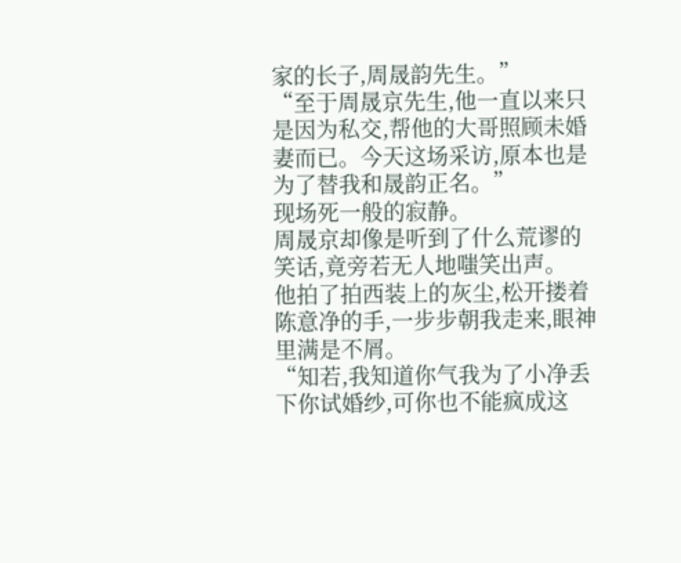家的长子,周晟韵先生。”
“至于周晟京先生,他一直以来只是因为私交,帮他的大哥照顾未婚妻而已。今天这场采访,原本也是为了替我和晟韵正名。”
现场死一般的寂静。
周晟京却像是听到了什么荒谬的笑话,竟旁若无人地嗤笑出声。
他拍了拍西装上的灰尘,松开搂着陈意净的手,一步步朝我走来,眼神里满是不屑。
“知若,我知道你气我为了小净丢下你试婚纱,可你也不能疯成这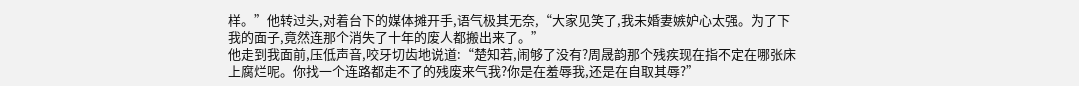样。”他转过头,对着台下的媒体摊开手,语气极其无奈,“大家见笑了,我未婚妻嫉妒心太强。为了下我的面子,竟然连那个消失了十年的废人都搬出来了。”
他走到我面前,压低声音,咬牙切齿地说道:“楚知若,闹够了没有?周晟韵那个残疾现在指不定在哪张床上腐烂呢。你找一个连路都走不了的残废来气我?你是在羞辱我,还是在自取其辱?”